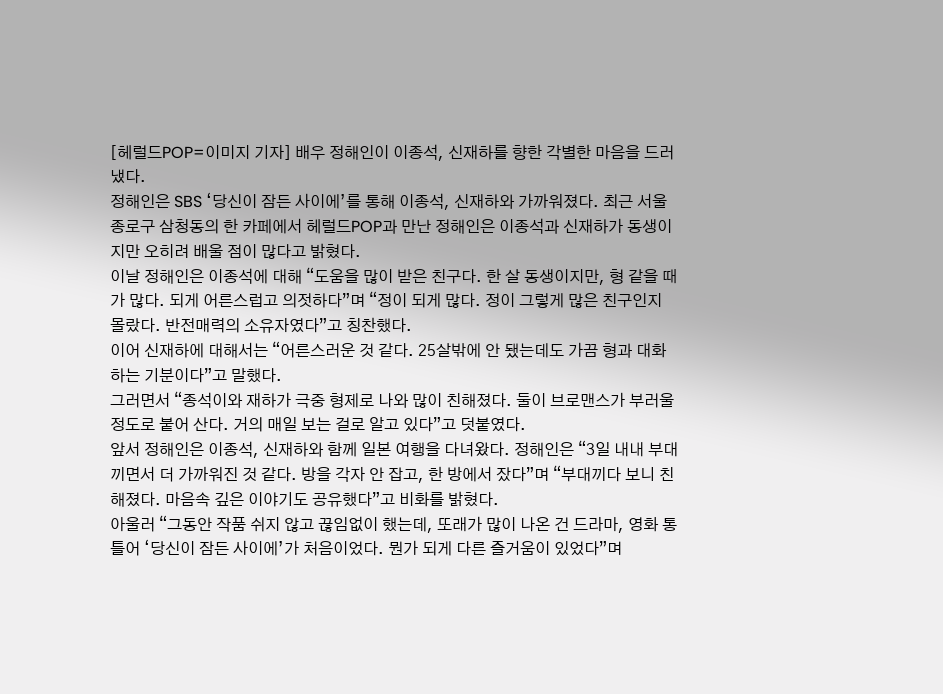[헤럴드POP=이미지 기자] 배우 정해인이 이종석, 신재하를 향한 각별한 마음을 드러냈다.
정해인은 SBS ‘당신이 잠든 사이에’를 통해 이종석, 신재하와 가까워졌다. 최근 서울 종로구 삼청동의 한 카페에서 헤럴드POP과 만난 정해인은 이종석과 신재하가 동생이지만 오히려 배울 점이 많다고 밝혔다.
이날 정해인은 이종석에 대해 “도움을 많이 받은 친구다. 한 살 동생이지만, 형 같을 때가 많다. 되게 어른스럽고 의젓하다”며 “정이 되게 많다. 정이 그렇게 많은 친구인지 몰랐다. 반전매력의 소유자였다”고 칭찬했다.
이어 신재하에 대해서는 “어른스러운 것 같다. 25살밖에 안 됐는데도 가끔 형과 대화하는 기분이다”고 말했다.
그러면서 “종석이와 재하가 극중 형제로 나와 많이 친해졌다. 둘이 브로맨스가 부러울 정도로 붙어 산다. 거의 매일 보는 걸로 알고 있다”고 덧붙였다.
앞서 정해인은 이종석, 신재하와 함께 일본 여행을 다녀왔다. 정해인은 “3일 내내 부대끼면서 더 가까워진 것 같다. 방을 각자 안 잡고, 한 방에서 잤다”며 “부대끼다 보니 친해졌다. 마음속 깊은 이야기도 공유했다”고 비화를 밝혔다.
아울러 “그동안 작품 쉬지 않고 끊임없이 했는데, 또래가 많이 나온 건 드라마, 영화 통틀어 ‘당신이 잠든 사이에’가 처음이었다. 뭔가 되게 다른 즐거움이 있었다”며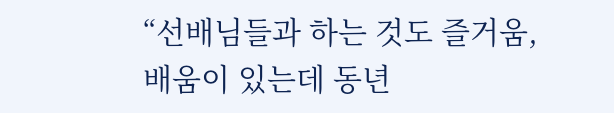“선배님들과 하는 것도 즐거움, 배움이 있는데 동년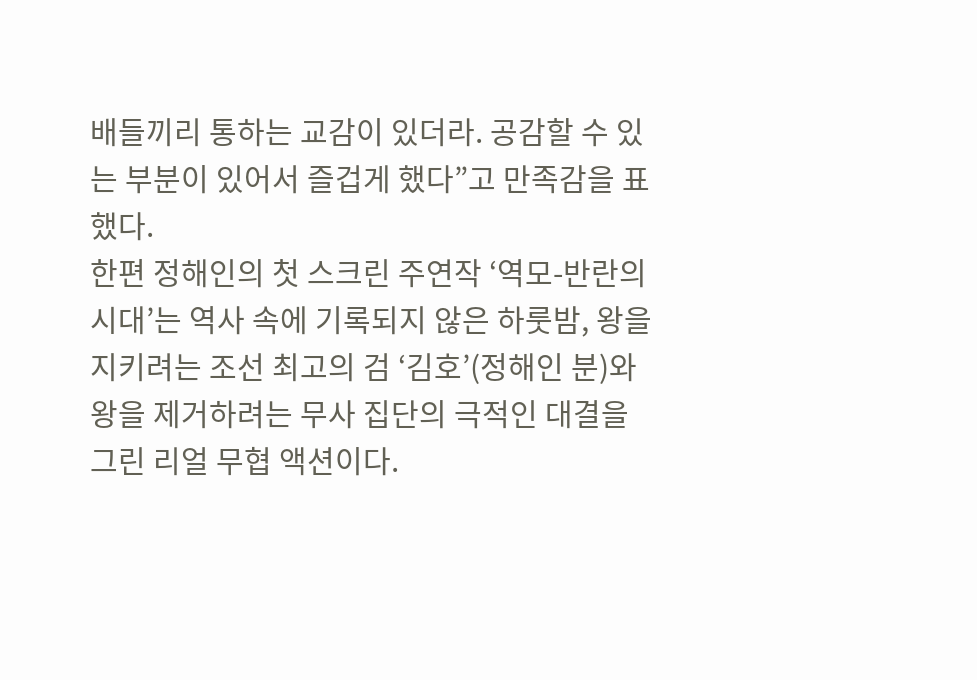배들끼리 통하는 교감이 있더라. 공감할 수 있는 부분이 있어서 즐겁게 했다”고 만족감을 표했다.
한편 정해인의 첫 스크린 주연작 ‘역모-반란의 시대’는 역사 속에 기록되지 않은 하룻밤, 왕을 지키려는 조선 최고의 검 ‘김호’(정해인 분)와 왕을 제거하려는 무사 집단의 극적인 대결을 그린 리얼 무협 액션이다.